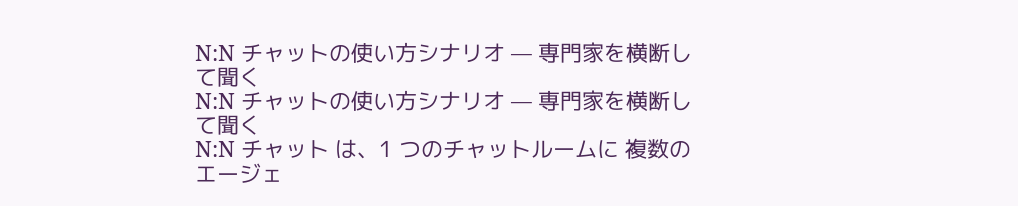N:N チャットの使い方シナリオ — 専門家を横断して聞く
N:N チャットの使い方シナリオ — 専門家を横断して聞く
N:N チャット は、1 つのチャットルームに 複数のエージェ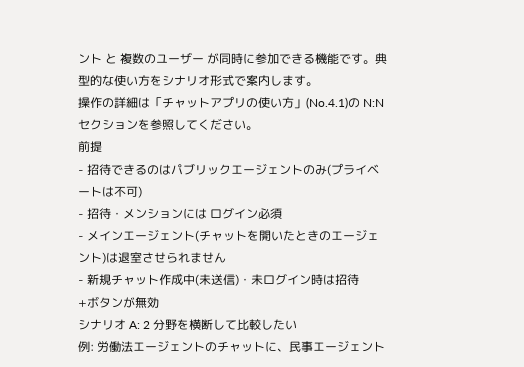ント と 複数のユーザー が同時に参加できる機能です。典型的な使い方をシナリオ形式で案内します。
操作の詳細は「チャットアプリの使い方」(No.4.1)の N:N セクションを参照してください。
前提
- 招待できるのはパブリックエージェントのみ(プライベートは不可)
- 招待・メンションには ログイン必須
- メインエージェント(チャットを開いたときのエージェント)は退室させられません
- 新規チャット作成中(未送信)・未ログイン時は招待
+ボタンが無効
シナリオ A: 2 分野を横断して比較したい
例: 労働法エージェントのチャットに、民事エージェント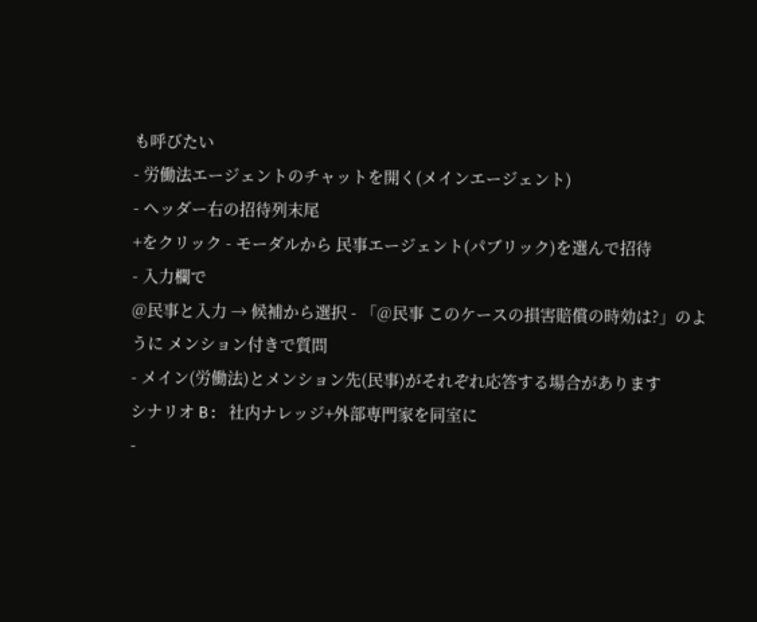も呼びたい
- 労働法エージェントのチャットを開く(メインエージェント)
- ヘッダー右の招待列末尾
+をクリック - モーダルから 民事エージェント(パブリック)を選んで招待
- 入力欄で
@民事と入力 → 候補から選択 - 「@民事 このケースの損害賠償の時効は?」のように メンション付きで質問
- メイン(労働法)とメンション先(民事)がそれぞれ応答する場合があります
シナリオ B: 社内ナレッジ+外部専門家を同室に
-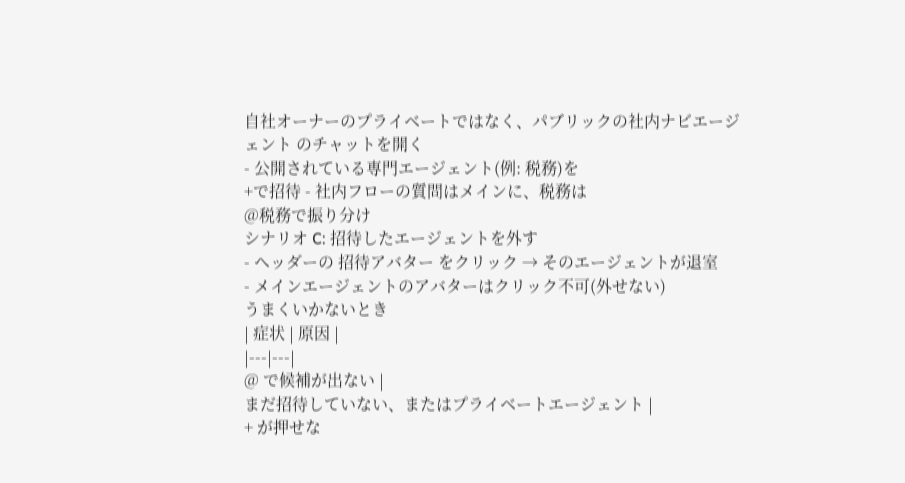自社オーナーのプライベートではなく、パブリックの社内ナビエージェント のチャットを開く
- 公開されている専門エージェント(例: 税務)を
+で招待 - 社内フローの質問はメインに、税務は
@税務で振り分け
シナリオ C: 招待したエージェントを外す
- ヘッダーの 招待アバター をクリック → そのエージェントが退室
- メインエージェントのアバターはクリック不可(外せない)
うまくいかないとき
| 症状 | 原因 |
|---|---|
@ で候補が出ない |
まだ招待していない、またはプライベートエージェント |
+ が押せな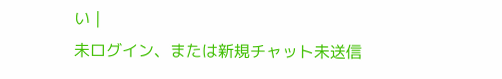い |
未ログイン、または新規チャット未送信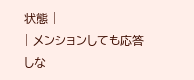状態 |
| メンションしても応答しな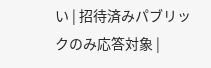い | 招待済みパブリックのみ応答対象 |